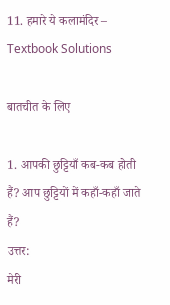11. हमारे ये कलामंदिर – Textbook Solutions

बातचीत के लिए

1. आपकी छुट्टियाँ कब-कब होती हैं? आप छुट्टियों में कहाँ-कहाँ जाते हैं?
उत्तर:
मेरी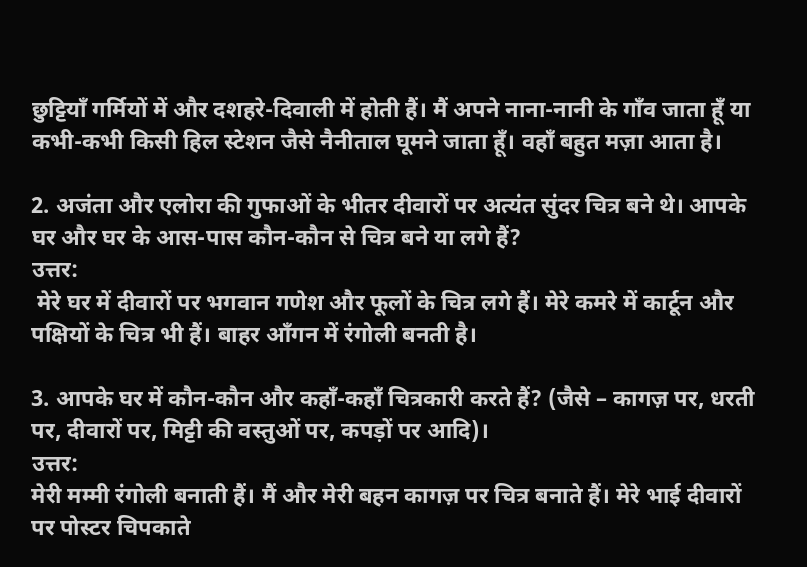छुट्टियाँ गर्मियों में और दशहरे-दिवाली में होती हैं। मैं अपने नाना-नानी के गाँव जाता हूँ या कभी-कभी किसी हिल स्टेशन जैसे नैनीताल घूमने जाता हूँ। वहाँ बहुत मज़ा आता है।

2. अजंता और एलोरा की गुफाओं के भीतर दीवारों पर अत्यंत सुंदर चित्र बने थे। आपके घर और घर के आस-पास कौन-कौन से चित्र बने या लगे हैं?
उत्तर:
 मेरे घर में दीवारों पर भगवान गणेश और फूलों के चित्र लगे हैं। मेरे कमरे में कार्टून और पक्षियों के चित्र भी हैं। बाहर आँगन में रंगोली बनती है।

3. आपके घर में कौन-कौन और कहाँ-कहाँ चित्रकारी करते हैं? (जैसे – कागज़ पर, धरती पर, दीवारों पर, मिट्टी की वस्तुओं पर, कपड़ों पर आदि)।
उत्तर:
मेरी मम्मी रंगोली बनाती हैं। मैं और मेरी बहन कागज़ पर चित्र बनाते हैं। मेरे भाई दीवारों पर पोस्टर चिपकाते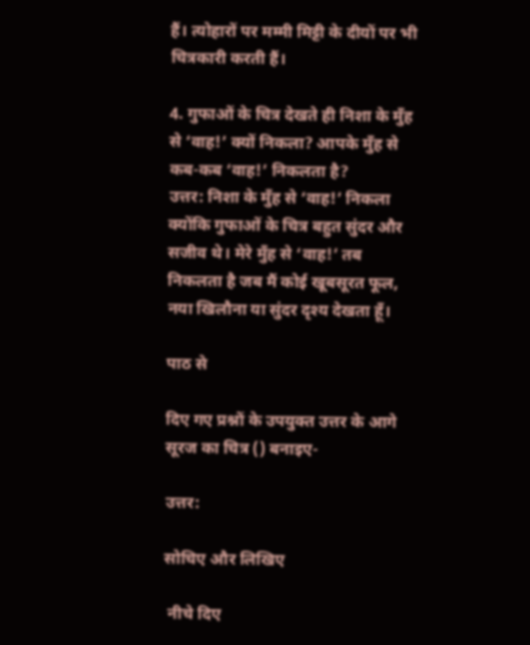हैं। त्योहारों पर मम्मी मिट्टी के दीयों पर भी चित्रकारी करती हैं।

4. गुफाओं के चित्र देखते ही निशा के मुँह से ‘वाह!’ क्यों निकला? आपके मुँह से कब-कब ‘वाह!’ निकलता है?
उत्तर: निशा के मुँह से ‘वाह!’ निकला क्योंकि गुफाओं के चित्र बहुत सुंदर और सजीव थे। मेरे मुँह से ‘वाह!’ तब निकलता है जब मैं कोई खूबसूरत फूल, नया खिलौना या सुंदर दृश्य देखता हूँ।

पाठ से

दिए गए प्रश्नों के उपयुक्त उत्तर के आगे सूरज का चित्र () बनाइए-

उत्तर:

सोचिए और लिखिए

 नीचे दिए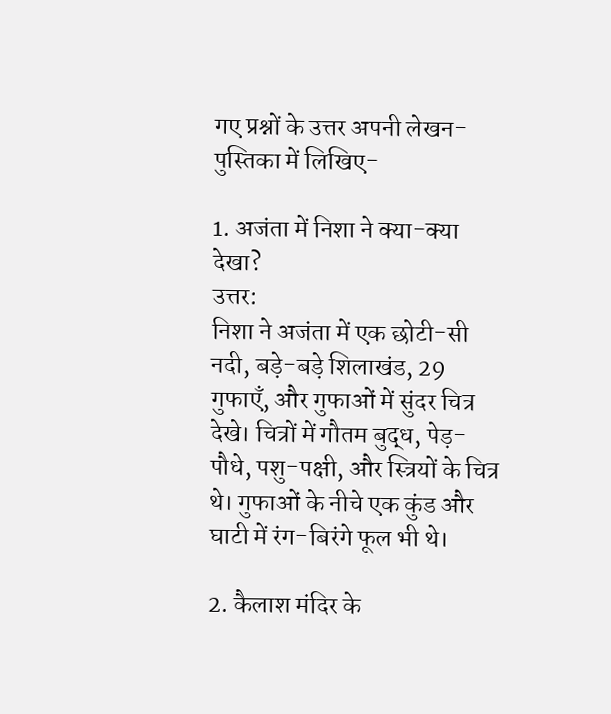गए प्रश्नों के उत्तर अपनी लेखन-पुस्तिका में लिखिए-

1. अजंता में निशा ने क्या-क्या देखा?
उत्तर:
निशा ने अजंता में एक छोटी-सी नदी, बड़े-बड़े शिलाखंड, 29 गुफाएँ, और गुफाओं में सुंदर चित्र देखे। चित्रों में गौतम बुद्ध, पेड़-पौधे, पशु-पक्षी, और स्त्रियों के चित्र थे। गुफाओं के नीचे एक कुंड और घाटी में रंग-बिरंगे फूल भी थे।

2. कैलाश मंदिर के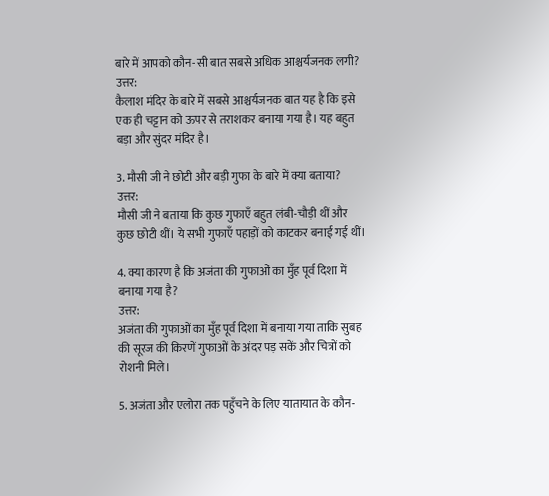बारे में आपको कौन-सी बात सबसे अधिक आश्चर्यजनक लगी?
उत्तर:
कैलाश मंदिर के बारे में सबसे आश्चर्यजनक बात यह है कि इसे एक ही चट्टान को ऊपर से तराशकर बनाया गया है। यह बहुत बड़ा और सुंदर मंदिर है।

3. मौसी जी ने छोटी और बड़ी गुफा के बारे में क्या बताया?
उत्तर:
मौसी जी ने बताया कि कुछ गुफाएँ बहुत लंबी-चौड़ी थीं और कुछ छोटी थीं। ये सभी गुफाएँ पहाड़ों को काटकर बनाई गई थीं।

4. क्या कारण है कि अजंता की गुफाओं का मुँह पूर्व दिशा में बनाया गया है?
उत्तर:
अजंता की गुफाओं का मुँह पूर्व दिशा में बनाया गया ताकि सुबह की सूरज की किरणें गुफाओं के अंदर पड़ सकें और चित्रों को रोशनी मिले।

5. अजंता और एलोरा तक पहुँचने के लिए यातायात के कौन-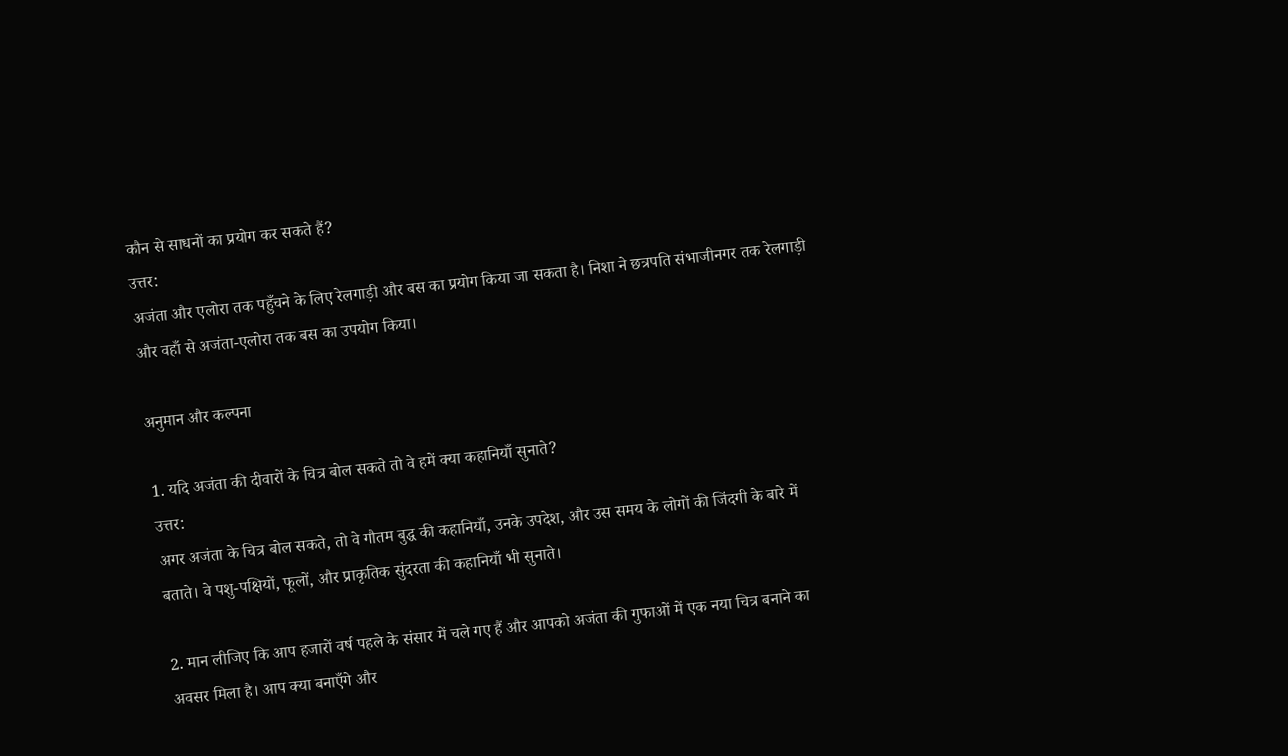कौन से साधनों का प्रयोग कर सकते हैं?
उत्तर:
अजंता और एलोरा तक पहुँचने के लिए रेलगाड़ी और बस का प्रयोग किया जा सकता है। निशा ने छत्रपति संभाजीनगर तक रेलगाड़ी और वहाँ से अजंता-एलोरा तक बस का उपयोग किया।

अनुमान और कल्पना

1. यदि अजंता की दीवारों के चित्र बोल सकते तो वे हमें क्या कहानियाँ सुनाते?
उत्तर:
अगर अजंता के चित्र बोल सकते, तो वे गौतम बुद्ध की कहानियाँ, उनके उपदेश, और उस समय के लोगों की जिंदगी के बारे में बताते। वे पशु-पक्षियों, फूलों, और प्राकृतिक सुंदरता की कहानियाँ भी सुनाते।

2. मान लीजिए कि आप हजारों वर्ष पहले के संसार में चले गए हैं और आपको अजंता की गुफाओं में एक नया चित्र बनाने का अवसर मिला है। आप क्या बनाएँगे और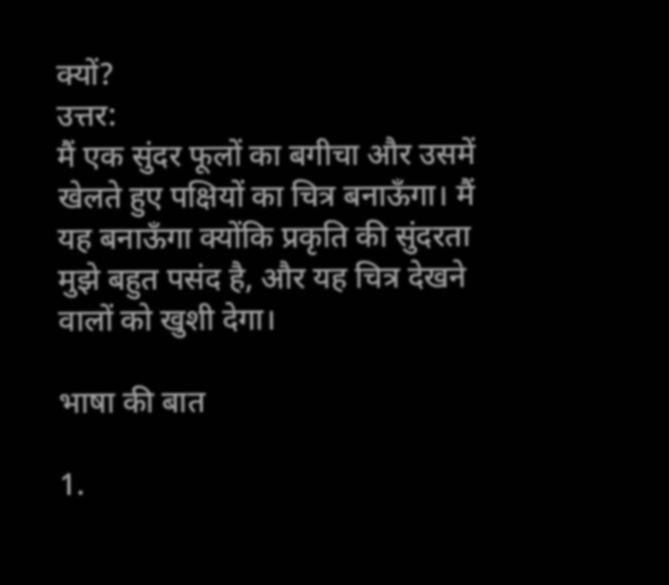क्यों?
उत्तर:
मैं एक सुंदर फूलों का बगीचा और उसमें खेलते हुए पक्षियों का चित्र बनाऊँगा। मैं यह बनाऊँगा क्योंकि प्रकृति की सुंदरता मुझे बहुत पसंद है, और यह चित्र देखने वालों को खुशी देगा।

भाषा की बात

1.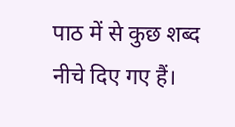पाठ में से कुछ शब्द नीचे दिए गए हैं।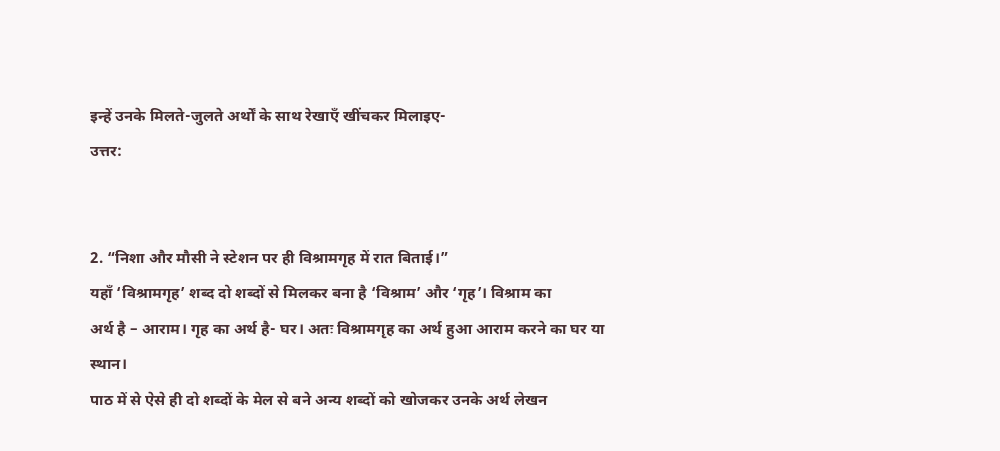इन्हें उनके मिलते-जुलते अर्थों के साथ रेखाएँ खींचकर मिलाइए-
उत्तर:


2. “निशा और मौसी ने स्टेशन पर ही विश्रामगृह में रात बिताई।”
यहाँ ‘विश्रामगृह’ शब्द दो शब्दों से मिलकर बना है ‘विश्राम’ और ‘गृह’। विश्राम का
अर्थ है – आराम। गृह का अर्थ है- घर। अतः विश्रामगृह का अर्थ हुआ आराम करने का घर या स्थान।
पाठ में से ऐसे ही दो शब्दों के मेल से बने अन्य शब्दों को खोजकर उनके अर्थ लेखन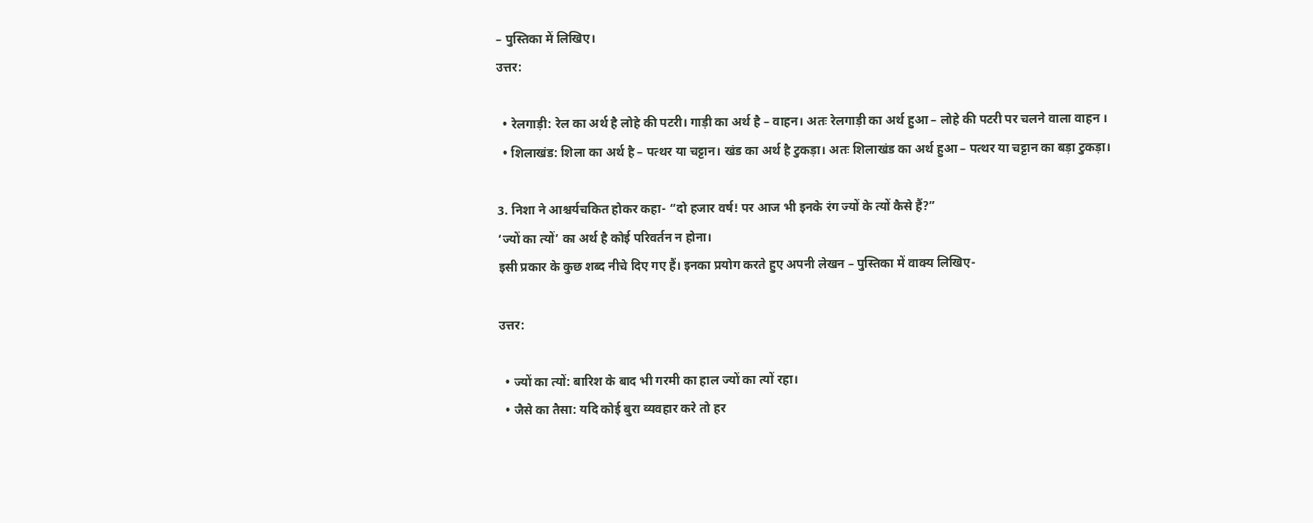– पुस्तिका में लिखिए।
उत्तर:

  • रेलगाड़ी: रेल का अर्थ है लोहे की पटरी। गाड़ी का अर्थ है – वाहन। अतः रेलगाड़ी का अर्थ हुआ – लोहे की पटरी पर चलने वाला वाहन ।
  • शिलाखंड: शिला का अर्थ है – पत्थर या चट्टान। खंड का अर्थ है टुकड़ा। अतः शिलाखंड का अर्थ हुआ – पत्थर या चट्टान का बड़ा टुकड़ा।

3. निशा ने आश्चर्यचकित होकर कहा- “दो हजार वर्ष! पर आज भी इनके रंग ज्यों के त्यों कैसे हैं?”
‘ज्यों का त्यों’ का अर्थ है कोई परिवर्तन न होना।
इसी प्रकार के कुछ शब्द नीचे दिए गए हैं। इनका प्रयोग करते हुए अपनी लेखन – पुस्तिका में वाक्य लिखिए-

उत्तर:

  • ज्यों का त्यों: बारिश के बाद भी गरमी का हाल ज्यों का त्यों रहा।
  • जैसे का तैसा: यदि कोई बुरा व्यवहार करे तो हर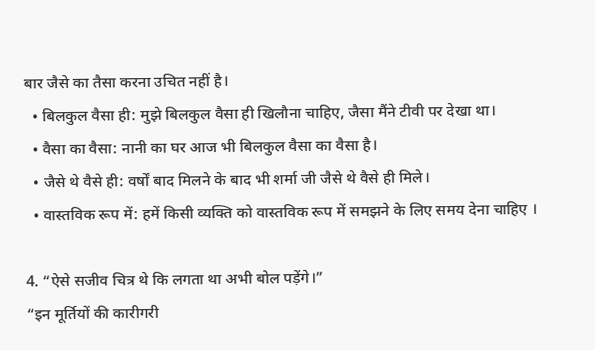बार जैसे का तैसा करना उचित नहीं है।
  • बिलकुल वैसा ही: मुझे बिलकुल वैसा ही खिलौना चाहिए, जैसा मैंने टीवी पर देखा था।
  • वैसा का वैसा: नानी का घर आज भी बिलकुल वैसा का वैसा है।
  • जैसे थे वैसे ही: वर्षों बाद मिलने के बाद भी शर्मा जी जैसे थे वैसे ही मिले।
  • वास्तविक रूप में: हमें किसी व्यक्ति को वास्तविक रूप में समझने के लिए समय देना चाहिए ।

4. “ऐसे सजीव चित्र थे कि लगता था अभी बोल पड़ेंगे।”
“इन मूर्तियों की कारीगरी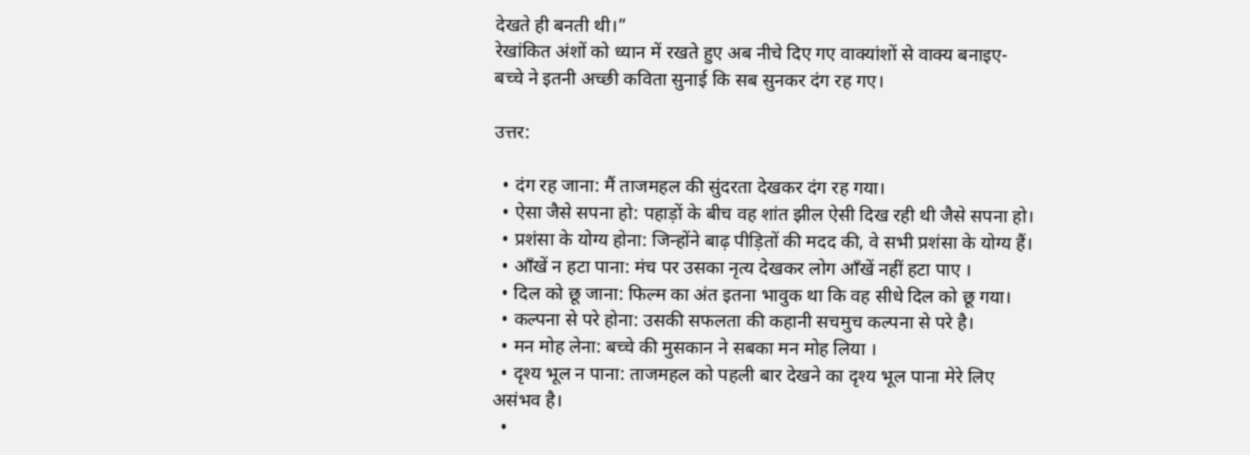देखते ही बनती थी।”
रेखांकित अंशों को ध्यान में रखते हुए अब नीचे दिए गए वाक्यांशों से वाक्य बनाइए- बच्चे ने इतनी अच्छी कविता सुनाई कि सब सुनकर दंग रह गए।

उत्तर:

  • दंग रह जाना: मैं ताजमहल की सुंदरता देखकर दंग रह गया।
  • ऐसा जैसे सपना हो: पहाड़ों के बीच वह शांत झील ऐसी दिख रही थी जैसे सपना हो।
  • प्रशंसा के योग्य होना: जिन्होंने बाढ़ पीड़ितों की मदद की, वे सभी प्रशंसा के योग्य हैं।
  • आँखें न हटा पाना: मंच पर उसका नृत्य देखकर लोग आँखें नहीं हटा पाए ।
  • दिल को छू जाना: फिल्म का अंत इतना भावुक था कि वह सीधे दिल को छू गया।
  • कल्पना से परे होना: उसकी सफलता की कहानी सचमुच कल्पना से परे है।
  • मन मोह लेना: बच्चे की मुसकान ने सबका मन मोह लिया ।
  • दृश्य भूल न पाना: ताजमहल को पहली बार देखने का दृश्य भूल पाना मेरे लिए असंभव है।
  •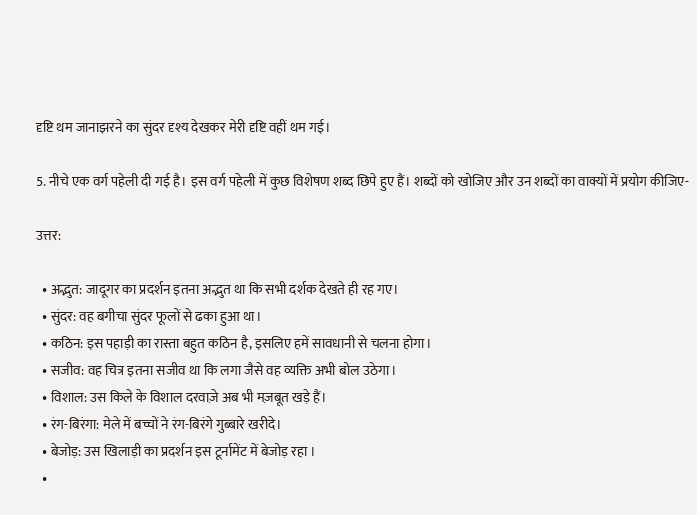दृष्टि थम जानाझरने का सुंदर दृश्य देखकर मेरी दृष्टि वहीं थम गई।

5. नीचे एक वर्ग पहेली दी गई है। इस वर्ग पहेली में कुछ विशेषण शब्द छिपे हुए हैं। शब्दों को खोजिए और उन शब्दों का वाक्यों में प्रयोग कीजिए-

उत्तर:

  • अद्भुत: जादूगर का प्रदर्शन इतना अद्भुत था कि सभी दर्शक देखते ही रह गए।
  • सुंदर: वह बगीचा सुंदर फूलों से ढका हुआ था।
  • कठिन: इस पहाड़ी का रास्ता बहुत कठिन है, इसलिए हमें सावधानी से चलना होगा।
  • सजीव: वह चित्र इतना सजीव था कि लगा जैसे वह व्यक्ति अभी बोल उठेगा।
  • विशाल: उस किले के विशाल दरवाज़े अब भी मज़बूत खड़े हैं।
  • रंग-बिरंगा: मेले में बच्चों ने रंग-बिरंगे गुब्बारे खरीदे।
  • बेजोड़: उस खिलाड़ी का प्रदर्शन इस टूर्नामेंट में बेजोड़ रहा ।
  •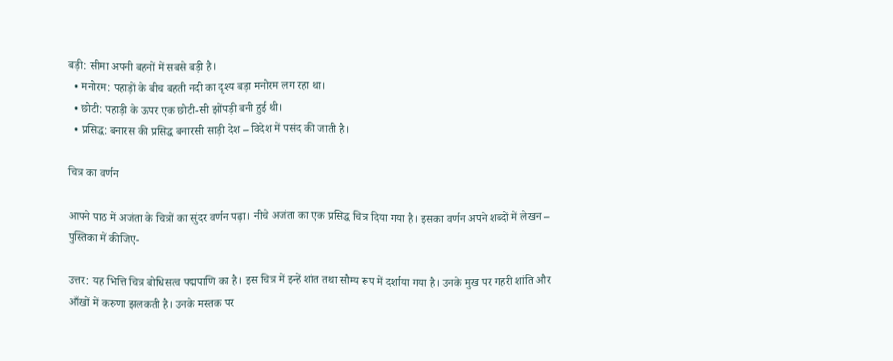बड़ी: सीमा अपनी बहनों में सबसे बड़ी है।
  • मनोरम: पहाड़ों के बीच बहती नदी का दृश्य बड़ा मनोरम लग रहा था।
  • छोटी: पहाड़ी के ऊपर एक छोटी-सी झोंपड़ी बनी हुई थी।
  • प्रसिद्ध: बनारस की प्रसिद्ध बनारसी साड़ी देश – विदेश में पसंद की जाती है।

चित्र का वर्णन

आपने पाठ में अजंता के चित्रों का सुंदर वर्णन पढ़ा। नीचे अजंता का एक प्रसिद्ध चित्र दिया गया है। इसका वर्णन अपने शब्दों में लेखन – पुस्तिका में कीजिए-

उत्तर: यह भित्ति चित्र बोधिसत्व पद्मपाणि का है। इस चित्र में इन्हें शांत तथा सौम्य रूप में दर्शाया गया है। उनके मुख पर गहरी शांति और आँखों में करुणा झलकती है। उनके मस्तक पर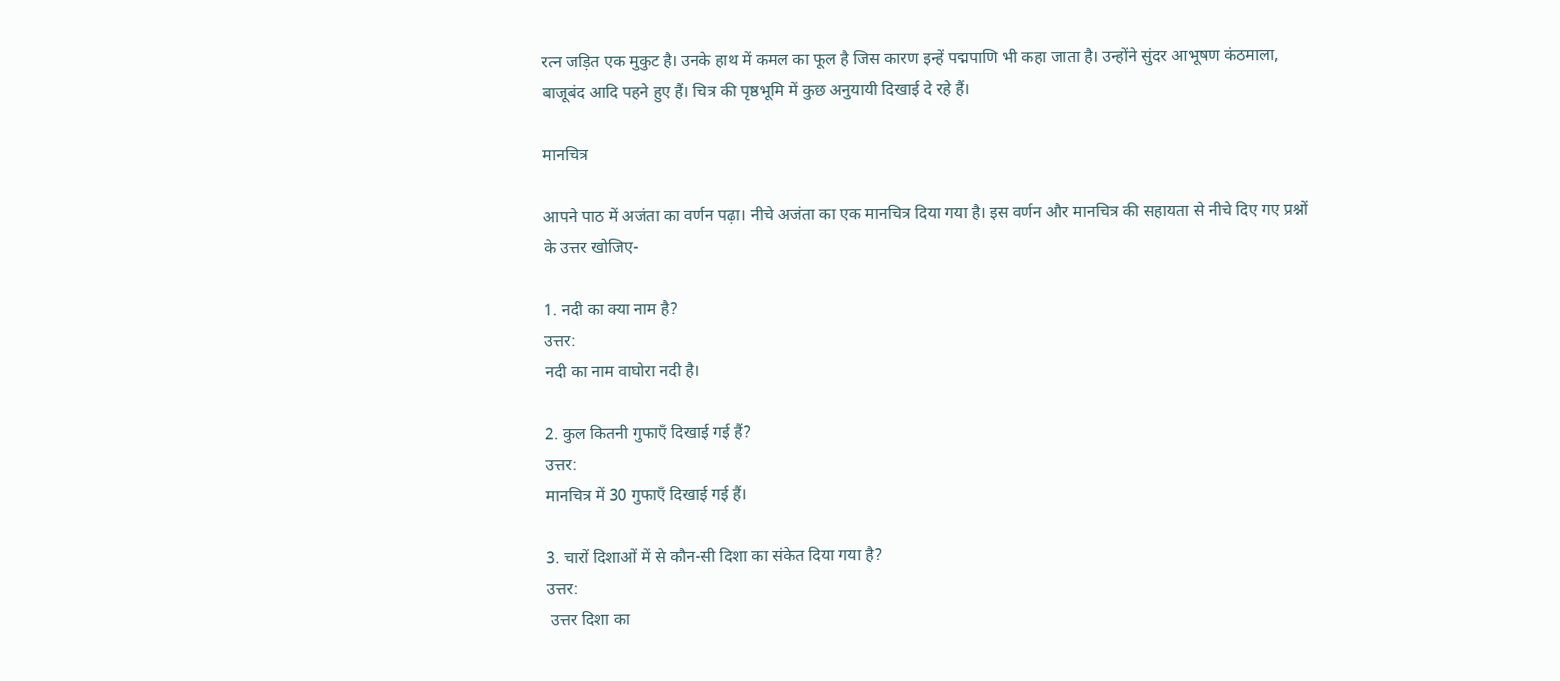रत्न जड़ित एक मुकुट है। उनके हाथ में कमल का फूल है जिस कारण इन्हें पद्मपाणि भी कहा जाता है। उन्होंने सुंदर आभूषण कंठमाला, बाजूबंद आदि पहने हुए हैं। चित्र की पृष्ठभूमि में कुछ अनुयायी दिखाई दे रहे हैं।

मानचित्र

आपने पाठ में अजंता का वर्णन पढ़ा। नीचे अजंता का एक मानचित्र दिया गया है। इस वर्णन और मानचित्र की सहायता से नीचे दिए गए प्रश्नों के उत्तर खोजिए-

1. नदी का क्या नाम है?
उत्तर:
नदी का नाम वाघोरा नदी है।

2. कुल कितनी गुफाएँ दिखाई गई हैं?
उत्तर:
मानचित्र में 30 गुफाएँ दिखाई गई हैं।

3. चारों दिशाओं में से कौन-सी दिशा का संकेत दिया गया है?
उत्तर:
 उत्तर दिशा का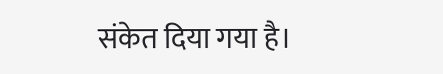संकेत दिया गया है।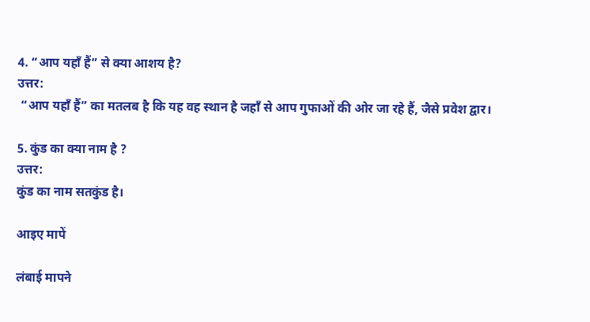4. “आप यहाँ हैं” से क्या आशय है?
उत्तर:
 “आप यहाँ हैं” का मतलब है कि यह वह स्थान है जहाँ से आप गुफाओं की ओर जा रहे हैं, जैसे प्रवेश द्वार।

5. कुंड का क्या नाम है ?
उत्तर:
कुंड का नाम सतकुंड है।

आइए मापें

लंबाई मापने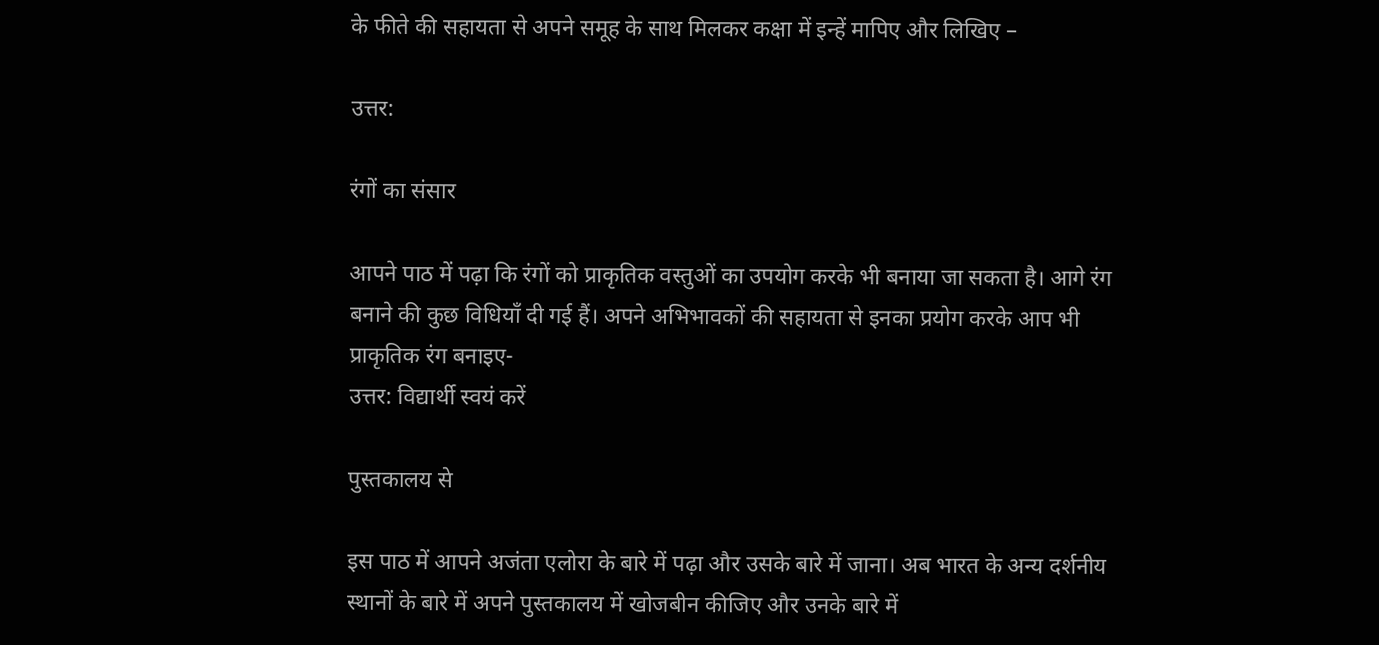के फीते की सहायता से अपने समूह के साथ मिलकर कक्षा में इन्हें मापिए और लिखिए –

उत्तर:

रंगों का संसार

आपने पाठ में पढ़ा कि रंगों को प्राकृतिक वस्तुओं का उपयोग करके भी बनाया जा सकता है। आगे रंग बनाने की कुछ विधियाँ दी गई हैं। अपने अभिभावकों की सहायता से इनका प्रयोग करके आप भी प्राकृतिक रंग बनाइए-
उत्तर: विद्यार्थी स्वयं करें

पुस्तकालय से

इस पाठ में आपने अजंता एलोरा के बारे में पढ़ा और उसके बारे में जाना। अब भारत के अन्य दर्शनीय स्थानों के बारे में अपने पुस्तकालय में खोजबीन कीजिए और उनके बारे में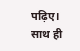पढ़िए। साथ ही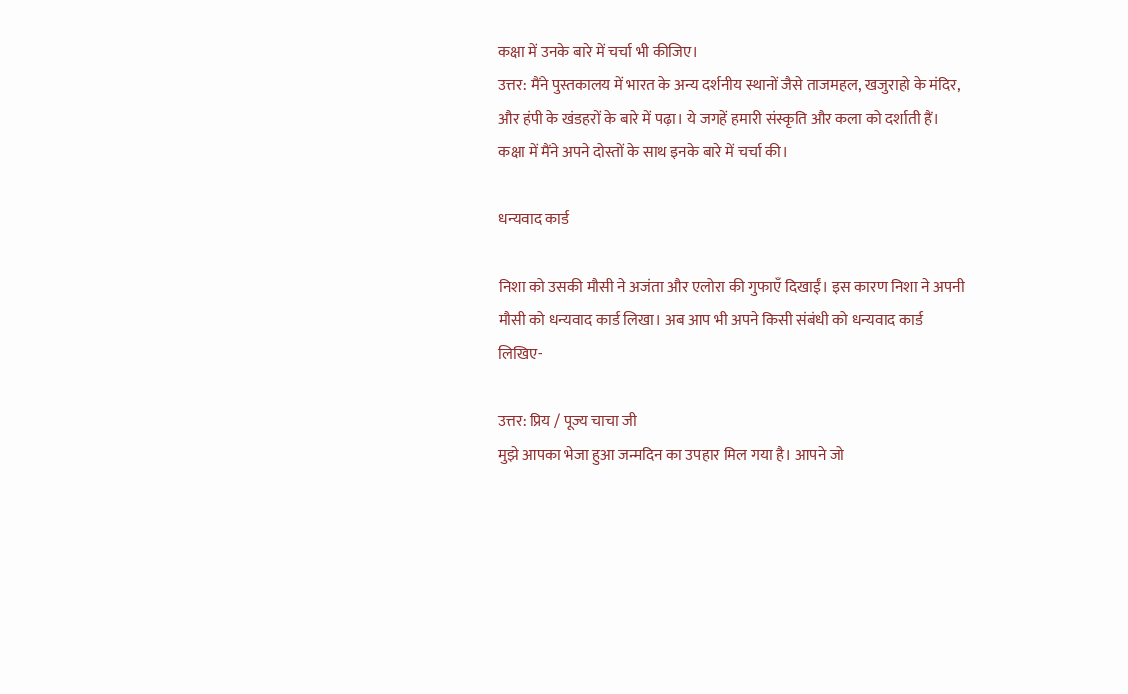कक्षा में उनके बारे में चर्चा भी कीजिए।
उत्तर: मैंने पुस्तकालय में भारत के अन्य दर्शनीय स्थानों जैसे ताजमहल, खजुराहो के मंदिर, और हंपी के खंडहरों के बारे में पढ़ा। ये जगहें हमारी संस्कृति और कला को दर्शाती हैं। कक्षा में मैंने अपने दोस्तों के साथ इनके बारे में चर्चा की।

धन्यवाद कार्ड

निशा को उसकी मौसी ने अजंता और एलोरा की गुफाएँ दिखाईं। इस कारण निशा ने अपनी मौसी को धन्यवाद कार्ड लिखा। अब आप भी अपने किसी संबंधी को धन्यवाद कार्ड लिखिए-

उत्तर: प्रिय / पूज्य चाचा जी
मुझे आपका भेजा हुआ जन्मदिन का उपहार मिल गया है। आपने जो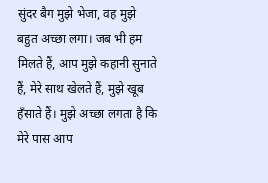सुंदर बैग मुझे भेजा, वह मुझे बहुत अच्छा लगा। जब भी हम मिलते हैं, आप मुझे कहानी सुनाते हैं, मेरे साथ खेलते हैं, मुझे खूब हँसाते हैं। मुझे अच्छा लगता है कि मेरे पास आप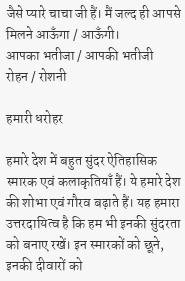जैसे प्यारे चाचा जी हैं। मैं जल्द ही आपसे मिलने आऊँगा / आऊँगी।
आपका भतीजा / आपकी भतीजी
रोहन / रोशनी

हमारी धरोहर

हमारे देश में बहुत सुंदर ऐतिहासिक स्मारक एवं कलाकृतियाँ हैं। ये हमारे देश की शोभा एवं गौरव बढ़ाते हैं। यह हमारा उत्तरदायित्व है कि हम भी इनकी सुंदरता को बनाए रखें। इन स्मारकों को छूने, इनकी दीवारों को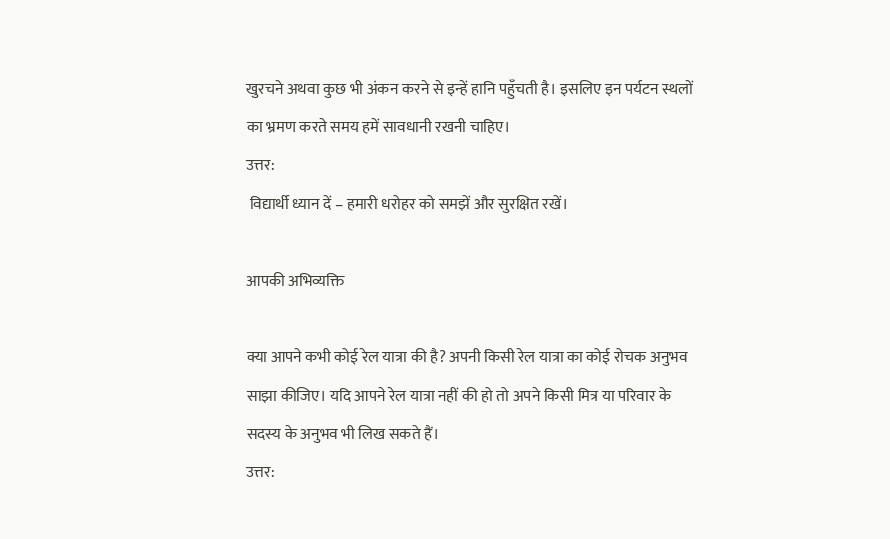खुरचने अथवा कुछ भी अंकन करने से इन्हें हानि पहुँचती है। इसलिए इन पर्यटन स्थलों का भ्रमण करते समय हमें सावधानी रखनी चाहिए।
उत्तर:
 विद्यार्थी ध्यान दें – हमारी धरोहर को समझें और सुरक्षित रखें।

आपकी अभिव्यक्ति

क्या आपने कभी कोई रेल यात्रा की है? अपनी किसी रेल यात्रा का कोई रोचक अनुभव साझा कीजिए। यदि आपने रेल यात्रा नहीं की हो तो अपने किसी मित्र या परिवार के सदस्य के अनुभव भी लिख सकते हैं।
उत्तर: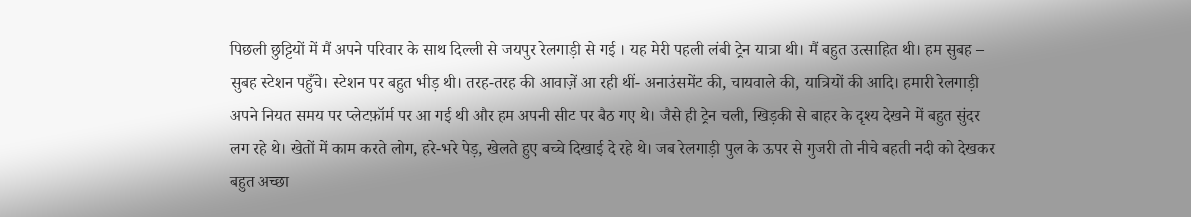पिछली छुट्टियों में मैं अपने परिवार के साथ दिल्ली से जयपुर रेलगाड़ी से गई । यह मेरी पहली लंबी ट्रेन यात्रा थी। मैं बहुत उत्साहित थी। हम सुबह – सुबह स्टेशन पहुँचे। स्टेशन पर बहुत भीड़ थी। तरह-तरह की आवाज़ें आ रही थीं- अनाउंसमेंट की, चायवाले की, यात्रियों की आदि। हमारी रेलगाड़ी अपने नियत समय पर प्लेटफ़ॉर्म पर आ गई थी और हम अपनी सीट पर बैठ गए थे। जैसे ही ट्रेन चली, खिड़की से बाहर के दृश्य देखने में बहुत सुंदर लग रहे थे। खेतों में काम करते लोग, हरे-भरे पेड़, खेलते हुए बच्चे दिखाई दे रहे थे। जब रेलगाड़ी पुल के ऊपर से गुजरी तो नीचे बहती नदी को देखकर बहुत अच्छा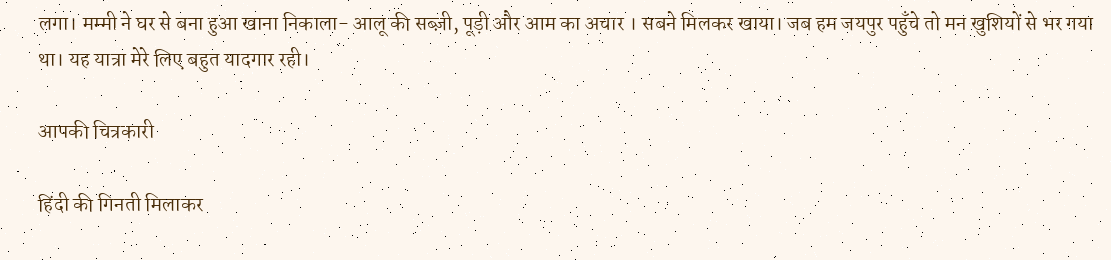लगा। मम्मी ने घर से बना हुआ खाना निकाला- आलू की सब्ज़ी, पूड़ी और आम का अचार । सबने मिलकर खाया। जब हम जयपुर पहुँचे तो मन खुशियों से भर गया था। यह यात्रा मेरे लिए बहुत यादगार रही।

आपकी चित्रकारी

हिंदी की गिनती मिलाकर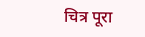चित्र पूरा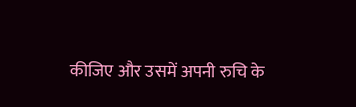कीजिए और उसमें अपनी रुचि के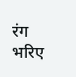रंग भरिए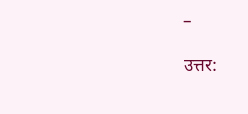–

उत्तर: